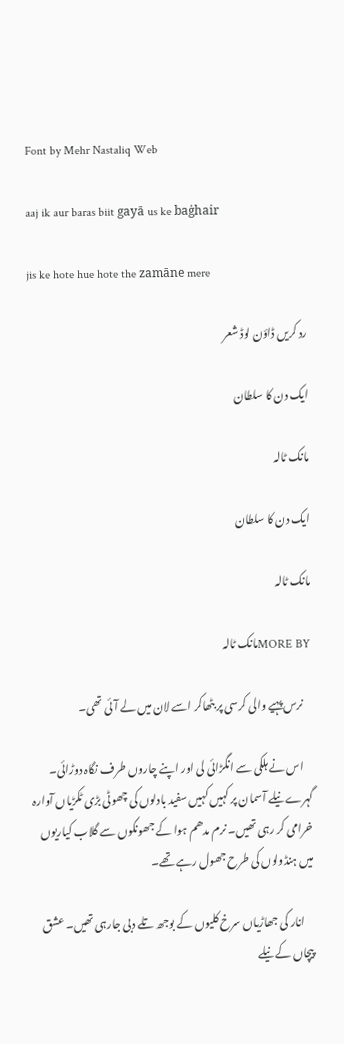Font by Mehr Nastaliq Web

aaj ik aur baras biit gayā us ke baġhair

jis ke hote hue hote the zamāne mere

رد کریں ڈاؤن لوڈ شعر

ایک دن کا سلطان

مانک ٹالہ

ایک دن کا سلطان

مانک ٹالہ

MORE BYمانک ٹالہ

    نرس پہیے والی کرسی پر بٹھاکر اسے لان میں لے آئی تھی۔

    اس نے ہلکی سے انگڑائی لی اور اپنے چاروں طرف نگاہ دوڑائی۔ گہرے نیلے آسمان پر کہیں کہیں سفید بادلوں کی چھوٹی بڑی ٹکڑیاں آوارہ خرامی کر رہی تھیں۔ نرم مدھم ہوا کے جھونکوں سے گلاب کیاریوں میں ہنڈولوں کی طرح جھول رہے تھے۔

    انار کی جھاڑیاں سرخ کلیوں کے بوجھ تلے دبی جارہی تھیں۔ عشق پیچاں کے نیلے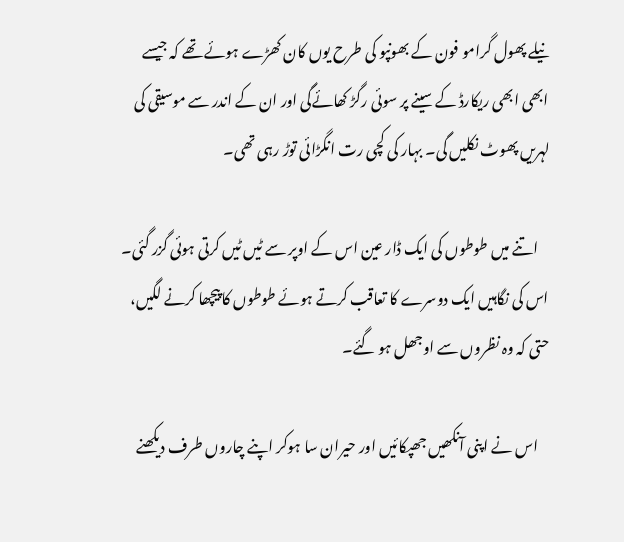نیلے پھول گرامو فون کے بھونپو کی طرح یوں کان کھڑے ہوئے تھے کہ جیسے ابھی ابھی ریکارڈ کے سینے پر سوئی رگڑ کھائےگی اور ان کے اندر سے موسیقی کی لہریں پھوٹ نکلیں گی۔ بہار کی کچی رت انگڑائی توڑ رہی تھی۔

    اتنے میں طوطوں کی ایک ڈار عین اس کے اوپر سے ٹیں ٹیں کرتی ہوئی گزر گئی۔ اس کی نگاہیں ایک دوسرے کا تعاقب کرتے ہوئے طوطوں کا پیچھا کرنے لگیں، حتی کہ وہ نظروں سے اوجھل ہو گئے۔

    اس نے اپنی آنکھیں جھپکائیں اور حیران سا ہوکر اپنے چاروں طرف دیکھنے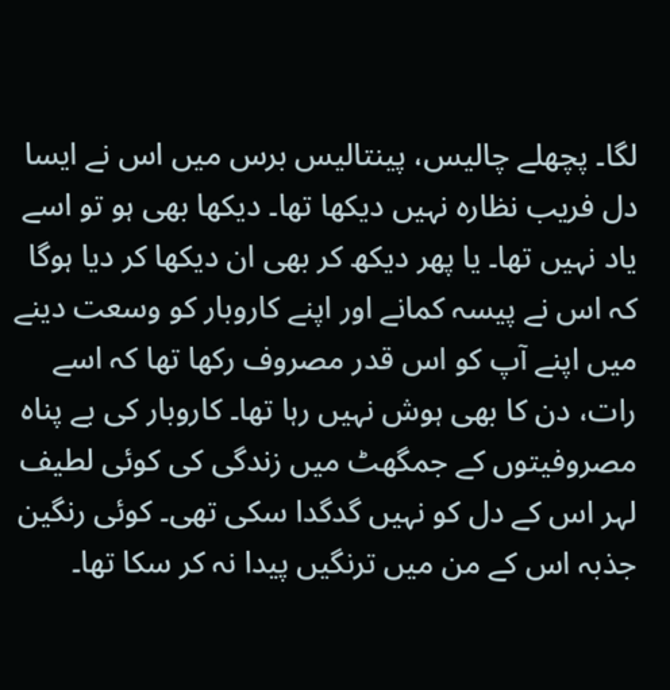لگا۔ پچھلے چالیس، پینتالیس برس میں اس نے ایسا دل فریب نظارہ نہیں دیکھا تھا۔ دیکھا بھی ہو تو اسے یاد نہیں تھا۔ یا پھر دیکھ کر بھی ان دیکھا کر دیا ہوگا کہ اس نے پیسہ کمانے اور اپنے کاروبار کو وسعت دینے میں اپنے آپ کو اس قدر مصروف رکھا تھا کہ اسے رات، دن کا بھی ہوش نہیں رہا تھا۔ کاروبار کی بے پناہ مصروفیتوں کے جمگھٹ میں زندگی کی کوئی لطیف لہر اس کے دل کو نہیں گدگدا سکی تھی۔ کوئی رنگین جذبہ اس کے من میں ترنگیں پیدا نہ کر سکا تھا۔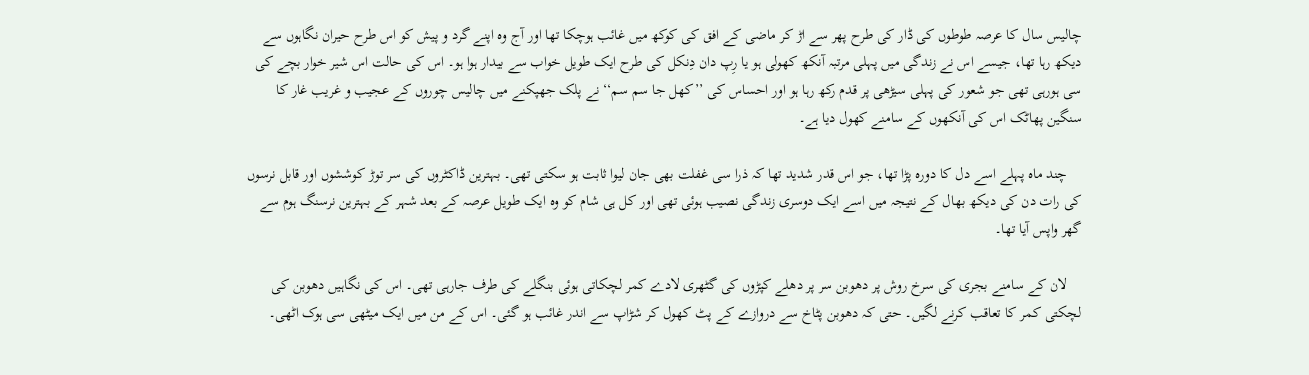چالیس سال کا عرصہ طوطوں کی ڈار کی طرح پھر سے اڑ کر ماضی کے افق کی کوکھ میں غائب ہوچکا تھا اور آج وہ اپنے گرد و پیش کو اس طرح حیران نگاہوں سے دیکھ رہا تھا، جیسے اس نے زندگی میں پہلی مرتبہ آنکھ کھولی ہو یا رِپ دان دِنکل کی طرح ایک طویل خواب سے بیدار ہوا ہو۔ اس کی حالت اس شیر خوار بچے کی سی ہورہی تھی جو شعور کی پہلی سیڑھی پر قدم رکھ رہا ہو اور احساس کی ’’کھل جا سم سم‘‘ نے پلک جھپکنے میں چالیس چوروں کے عجیب و غریب غار کا سنگین پھاٹک اس کی آنکھوں کے سامنے کھول دیا ہے۔

    چند ماہ پہلے اسے دل کا دورہ پڑا تھا، جو اس قدر شدید تھا کہ ذرا سی غفلت بھی جان لیوا ثابت ہو سکتی تھی۔ بہترین ڈاکٹروں کی سر توڑ کوششوں اور قابل نرسوں کی رات دن کی دیکھ بھال کے نتیجہ میں اسے ایک دوسری زندگی نصیب ہوئی تھی اور کل ہی شام کو وہ ایک طویل عرصہ کے بعد شہر کے بہترین نرسنگ ہوم سے گھر واپس آیا تھا۔

    لان کے سامنے بجری کی سرخ روش پر دھوبن سر پر دھلے کپڑوں کی گٹھری لادے کمر لچکاتی ہوئی بنگلے کی طرف جارہی تھی۔ اس کی نگاہیں دھوبن کی لچکتی کمر کا تعاقب کرنے لگیں۔ حتی کہ دھوبن پٹاخ سے دروازے کے پٹ کھول کر شڑاپ سے اندر غائب ہو گئی۔ اس کے من میں ایک میٹھی سی ہوک اٹھی۔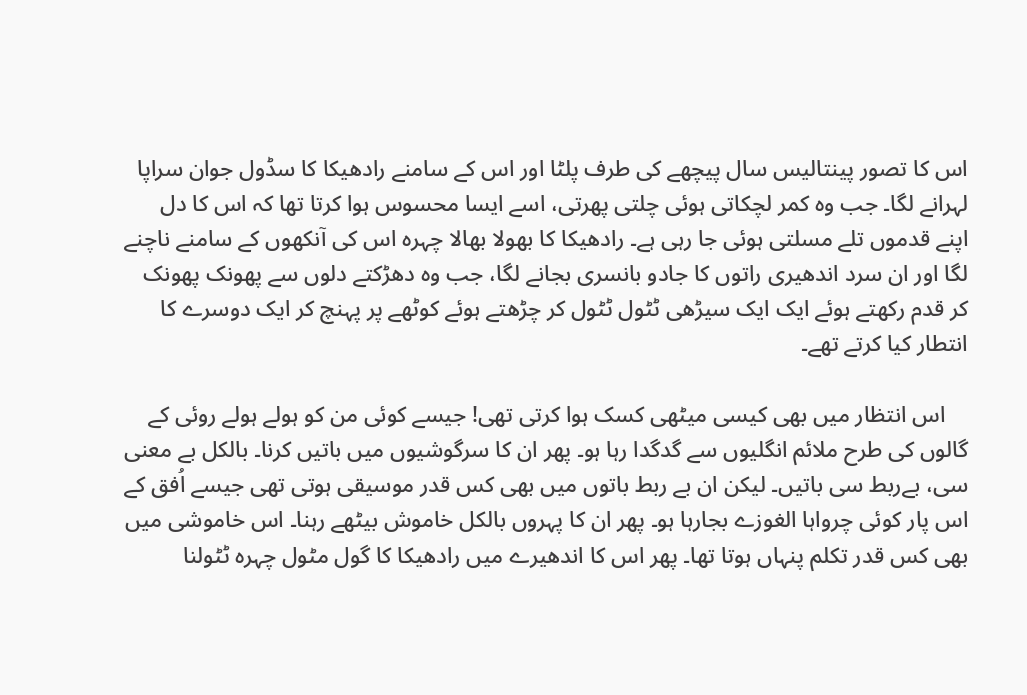اس کا تصور پینتالیس سال پیچھے کی طرف پلٹا اور اس کے سامنے رادھیکا کا سڈول جوان سراپا لہرانے لگا۔ جب وہ کمر لچکاتی ہوئی چلتی پھرتی، اسے ایسا محسوس ہوا کرتا تھا کہ اس کا دل اپنے قدموں تلے مسلتی ہوئی جا رہی ہے۔ رادھیکا کا بھولا بھالا چہرہ اس کی آنکھوں کے سامنے ناچنے لگا اور ان سرد اندھیری راتوں کا جادو بانسری بجانے لگا، جب وہ دھڑکتے دلوں سے پھونک پھونک کر قدم رکھتے ہوئے ایک ایک سیڑھی ٹٹول ٹٹول کر چڑھتے ہوئے کوٹھے پر پہنچ کر ایک دوسرے کا انتطار کیا کرتے تھے۔

    اس انتظار میں بھی کیسی میٹھی کسک ہوا کرتی تھی! جیسے کوئی من کو ہولے ہولے روئی کے گالوں کی طرح ملائم انگلیوں سے گدگدا رہا ہو۔ پھر ان کا سرگوشیوں میں باتیں کرنا۔ بالکل بے معنی سی، بےربط سی باتیں۔ لیکن ان بے ربط باتوں میں بھی کس قدر موسیقی ہوتی تھی جیسے اُفق کے اس پار کوئی چرواہا الغوزے بجارہا ہو۔ پھر ان کا پہروں بالکل خاموش بیٹھے رہنا۔ اس خاموشی میں بھی کس قدر تکلم پنہاں ہوتا تھا۔ پھر اس کا اندھیرے میں رادھیکا کا گول مٹول چہرہ ٹٹولنا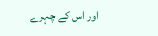اور اس کے چہرے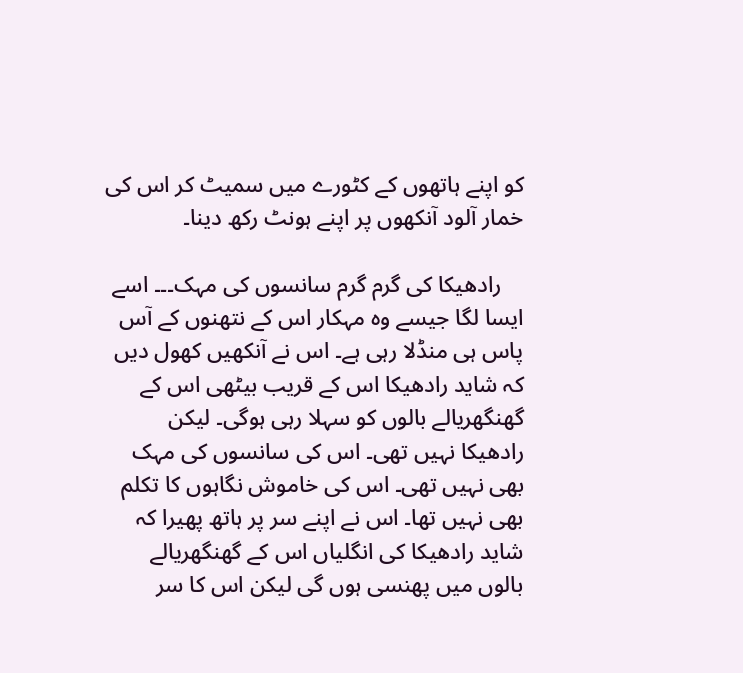کو اپنے ہاتھوں کے کٹورے میں سمیٹ کر اس کی خمار آلود آنکھوں پر اپنے ہونٹ رکھ دینا۔

    رادھیکا کی گرم گرم سانسوں کی مہک۔۔۔ اسے ایسا لگا جیسے وہ مہکار اس کے نتھنوں کے آس پاس ہی منڈلا رہی ہے۔ اس نے آنکھیں کھول دیں کہ شاید رادھیکا اس کے قریب بیٹھی اس کے گھنگھریالے بالوں کو سہلا رہی ہوگی۔ لیکن رادھیکا نہیں تھی۔ اس کی سانسوں کی مہک بھی نہیں تھی۔ اس کی خاموش نگاہوں کا تکلم بھی نہیں تھا۔ اس نے اپنے سر پر ہاتھ پھیرا کہ شاید رادھیکا کی انگلیاں اس کے گھنگھریالے بالوں میں پھنسی ہوں گی لیکن اس کا سر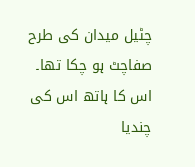چٹیل میدان کی طرح صفاچٹ ہو چکا تھا۔ اس کا ہاتھ اس کی چندیا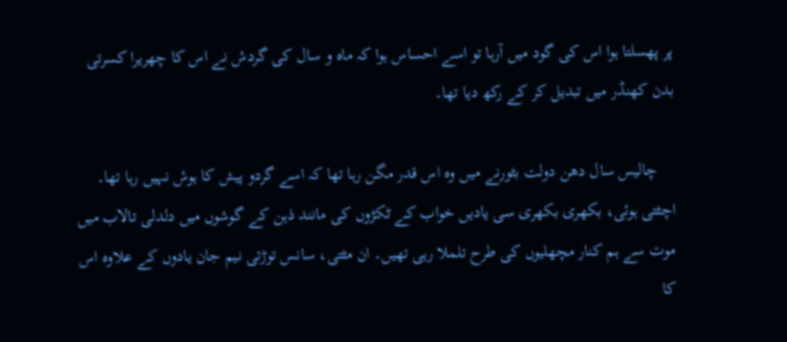پر پھسلتا ہوا اس کی گود میں آرہا تو اسے احساس ہوا کہ ماہ و سال کی گردش نے اس کا چھریرا کسرتی بدن کھنڈر میں تبدیل کر کے رکھ دیا تھا۔

    چالیس سال دھن دولت بٹورنے میں وہ اس قدر مگن رہا تھا کہ اسے گردو پیش کا ہوش نہیں رہا تھا۔ اچٹتی ہوئی، بکھری بکھری سی یادیں خواب کے ٹکڑوں کی مانند ذہن کے گوشوں میں دلدلی تالاب میں موت سے ہم کنار مچھلیوں کی طرح تلملا رہی تھیں۔ ان مٹتی، سانس توڑتی نیم جان یادوں کے علاوہ اس کا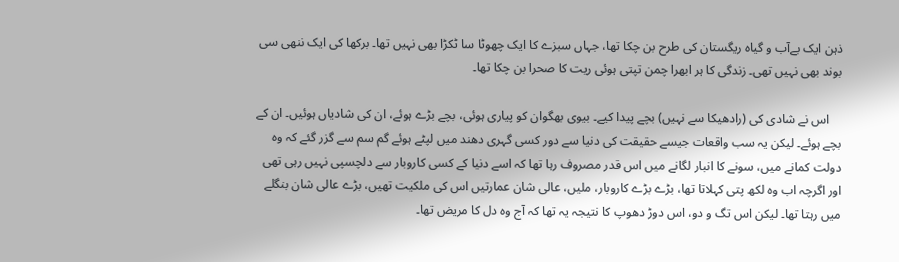ذہن ایک بےآب و گیاہ ریگستان کی طرح بن چکا تھا، جہاں سبزے کا ایک چھوٹا سا ٹکڑا بھی نہیں تھا۔ برکھا کی ایک ننھی سی بوند بھی نہیں تھی۔ زندگی کا ہر ابھرا چمن تپتی ہوئی ریت کا صحرا بن چکا تھا۔

    اس نے شادی کی (رادھیکا سے نہیں) بچے پیدا کیے۔ بیوی بھگوان کو پیاری ہوئی، بچے بڑے ہوئے، ان کی شادیاں ہوئیں۔ ان کے بچے ہوئے۔ لیکن یہ سب واقعات جیسے حقیقت کی دنیا سے دور کسی گہری دھند میں لپٹے ہوئے گم سم سے گزر گئے کہ وہ دولت کمانے میں، سونے کا انبار لگانے میں اس قدر مصروف رہا تھا کہ اسے دنیا کے کسی کاروبار سے دلچسپی نہیں رہی تھی اور اگرچہ اب وہ لکھ پتی کہلاتا تھا، بڑے بڑے کاروبار، ملیں، عالی شان عمارتیں اس کی ملکیت تھیں، بڑے عالی شان بنگلے میں رہتا تھا۔ لیکن اس تگ و دو، اس دوڑ دھوپ کا نتیجہ یہ تھا کہ آج وہ دل کا مریض تھا۔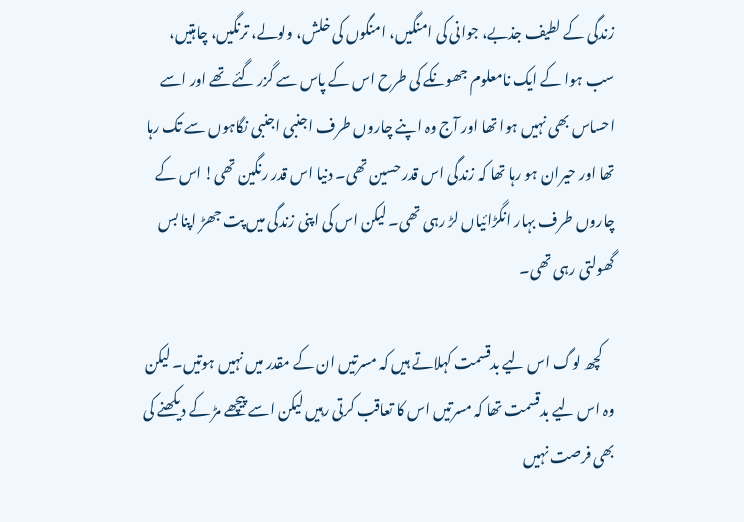زندگی کے لطیف جذبے، جوانی کی امنگیں، امنگوں کی خلش، ولولے، ترنگیں، چاہتیں، سب ہوا کے ایک نامعلوم جھونکے کی طرح اس کے پاس سے گزر گئے تھے اور اسے احساس بھی نہیں ہوا تھا اور آج وہ اپنے چاروں طرف اجنبی اجنبی نگاہوں سے تک رہا تھا اور حیران ہو رہا تھا کہ زندگی اس قدر حسین تھی۔ دنیا اس قدر رنگین تھی! اس کے چاروں طرف بہار انگڑائیاں لڑ رہی تھی۔ لیکن اس کی اپنی زندگی میں پت جھڑ اپنا بس گھولتی رہی تھی۔

    کچھ لوگ اس لیے بدقسمت کہلاتے ہیں کہ مسرتیں ان کے مقدر میں نہیں ہوتیں۔ لیکن وہ اس لیے بدقسمت تھا کہ مسرتیں اس کا تعاقب کرتی رہیں لیکن اسے پیچھے مڑ کے دیکھنے کی بھی فرصت نہیں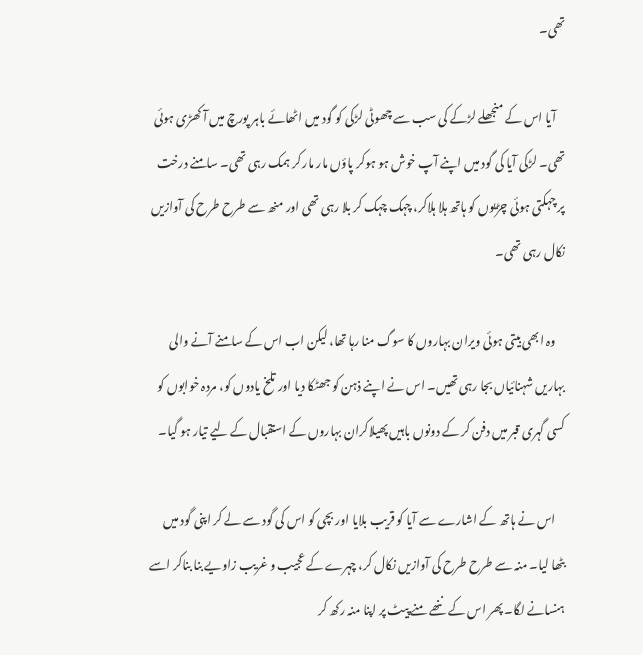تھی۔

    آیا اس کے منجھلے لڑکے کی سب سے چھوٹی لڑکی کو گود میں اٹھائے باہر پورچ میں آ کھڑی ہوئی تھی۔ لڑکی آیا کی گود میں اپنے آپ خوش ہو ہوکر پاؤں مار مار کر ہمک رہی تھی۔ سامنے درخت پر چہکتی ہوئی چڑیوں کو ہاتھ ہلا ہلاکر، چہک چہک کر بلا رہی تھی اور منھ سے طرح طرح کی آوازیں نکال رہی تھی۔

    وہ ابھی بیتی ہوئی ویران بہاروں کا سوگ منا رہا تھا، لیکن اب اس کے سامنے آنے والی بہاریں شہنائیاں بجا رہی تھیں۔ اس نے اپنے ذہن کو جھٹکا دیا اور تلخ یادوں کو، مردہ خوابوں کو کسی گہری قبر میں دفن کر کے دونوں باہیں پھیلاکران بہاروں کے استقبال کے لیے تیار ہو گیا۔

    اس نے ہاتھ کے اشارے سے آیا کو قریب بلایا اور بچی کو اس کی گود سے لے کر اپنی گود میں بٹھا لیا۔ منہ سے طرح طرح کی آوازیں نکال کر، چہرے کے عجیب و غریب زاویے بنا بناکر اسے ہنسانے لگا۔ پھر اس کے ننھے منے پیٹ پر اپنا منہ رکھ کر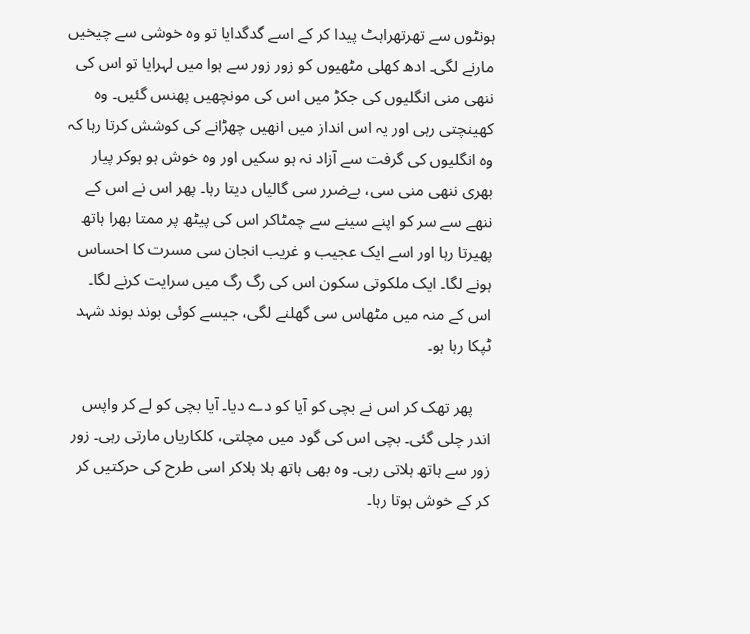ہونٹوں سے تھرتھراہٹ پیدا کر کے اسے گدگدایا تو وہ خوشی سے چیخیں مارنے لگی۔ ادھ کھلی مٹھیوں کو زور زور سے ہوا میں لہرایا تو اس کی ننھی منی انگلیوں کی جکڑ میں اس کی مونچھیں پھنس گئیں۔ وہ کھینچتی رہی اور یہ اس انداز میں انھیں چھڑانے کی کوشش کرتا رہا کہ وہ انگلیوں کی گرفت سے آزاد نہ ہو سکیں اور وہ خوش ہو ہوکر پیار بھری ننھی منی سی، بےضرر سی گالیاں دیتا رہا۔ پھر اس نے اس کے ننھے سے سر کو اپنے سینے سے چمٹاکر اس کی پیٹھ پر ممتا بھرا ہاتھ پھیرتا رہا اور اسے ایک عجیب و غریب انجان سی مسرت کا احساس ہونے لگا۔ ایک ملکوتی سکون اس کی رگ رگ میں سرایت کرنے لگا۔ اس کے منہ میں مٹھاس سی گھلنے لگی، جیسے کوئی بوند بوند شہد ٹپکا رہا ہو۔

    پھر تھک کر اس نے بچی کو آیا کو دے دیا۔ آیا بچی کو لے کر واپس اندر چلی گئی۔ بچی اس کی گود میں مچلتی، کلکاریاں مارتی رہی۔ زور زور سے ہاتھ ہلاتی رہی۔ وہ بھی ہاتھ ہلا ہلاکر اسی طرح کی حرکتیں کر کر کے خوش ہوتا رہا۔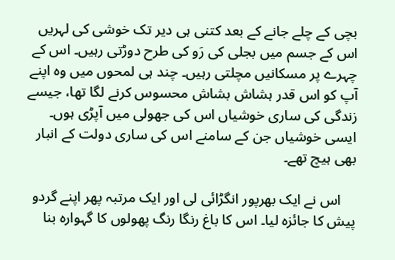بچی کے چلے جانے کے بعد کتنی ہی دیر تک خوشی کی لہریں اس کے جسم میں بجلی کی رَو کی طرح دوڑتی رہیں۔ اس کے چہرے پر مسکانیں مچلتی رہیں۔ چند ہی لمحوں میں وہ اپنے آپ کو اس قدر ہشاش بشاش محسوس کرنے لگا تھا، جیسے زندگی کی ساری خوشیاں اس کی جھولی میں آپڑی ہوں۔ ایسی خوشیاں جن کے سامنے اس کی ساری دولت کے انبار بھی ہیچ تھے۔

    اس نے ایک بھرپور انگڑائی لی اور ایک مرتبہ پھر اپنے گردو پیش کا جائزہ لیا۔ اس کا باغ رنگا رنگ پھولوں کا گہوارہ بنا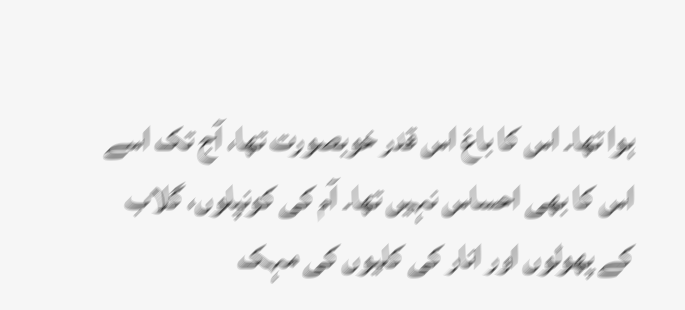ہوا تھا۔ اس کا باغ اس قدر خوبصورت تھا، آج تک اسے اس کا بھی احساس نہیں تھا۔ آم کی کونپلوں، گلاب کے پھولوں اور انار کی کلیوں کی مہک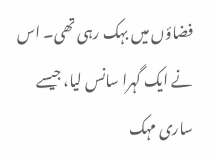فضاؤں میں بہک رہی تھی۔ اس نے ایک گہرا سانس لیا، جیسے ساری مہک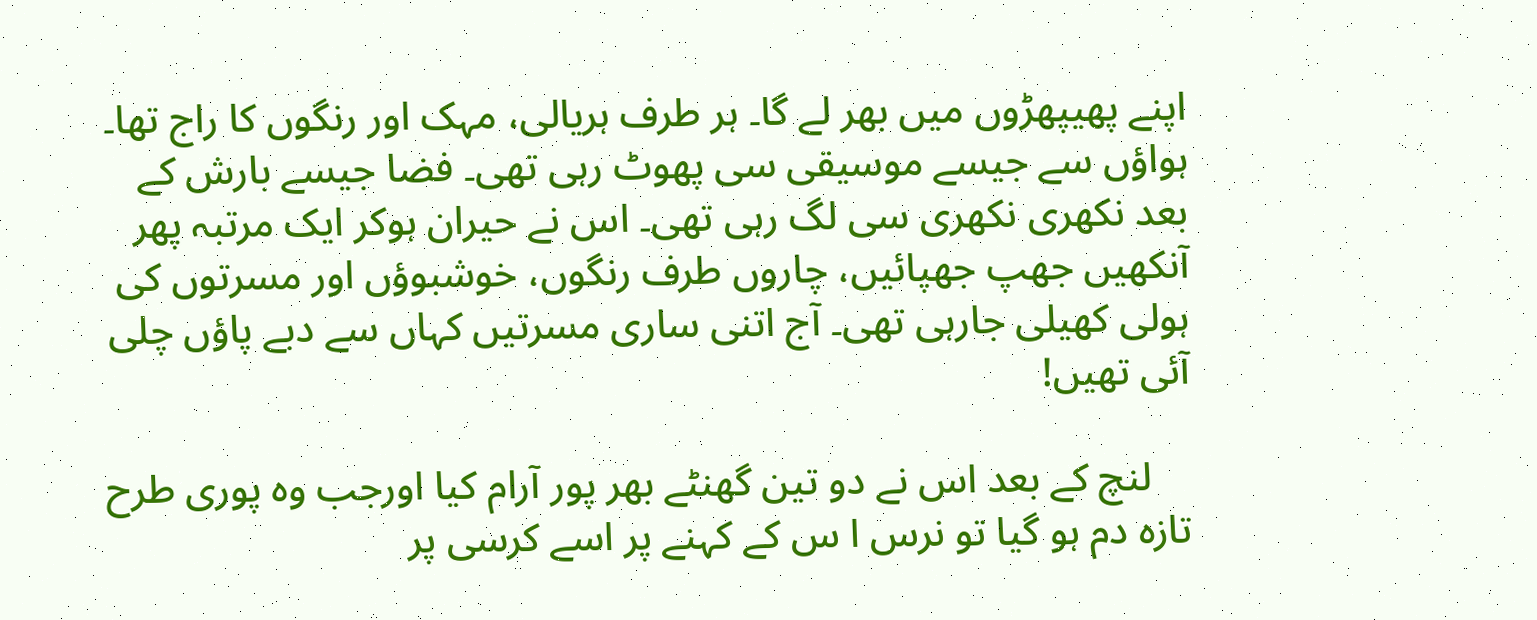اپنے پھیپھڑوں میں بھر لے گا۔ ہر طرف ہریالی، مہک اور رنگوں کا راج تھا۔ ہواؤں سے جیسے موسیقی سی پھوٹ رہی تھی۔ فضا جیسے بارش کے بعد نکھری نکھری سی لگ رہی تھی۔ اس نے حیران ہوکر ایک مرتبہ پھر آنکھیں جھپ جھپائیں، چاروں طرف رنگوں، خوشبوؤں اور مسرتوں کی ہولی کھیلی جارہی تھی۔ آج اتنی ساری مسرتیں کہاں سے دبے پاؤں چلی آئی تھیں!

    لنچ کے بعد اس نے دو تین گھنٹے بھر پور آرام کیا اورجب وہ پوری طرح تازہ دم ہو گیا تو نرس ا س کے کہنے پر اسے کرسی پر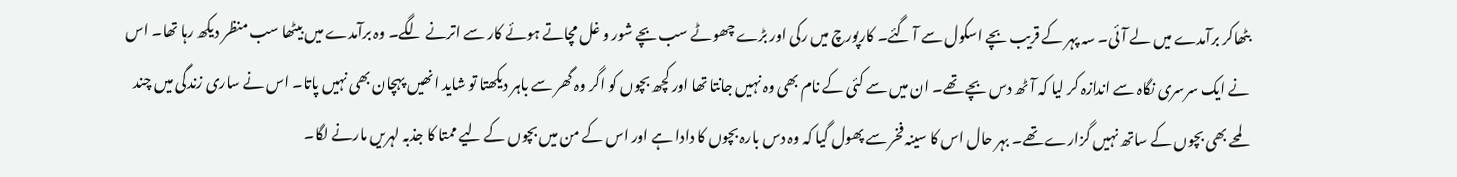بٹھاکر برآمدے میں لے آئی۔ سہ پہر کے قریب بچے اسکول سے آ گئے۔ کارپورچ میں رکی اور بڑے چھوٹے سب بچے شور و غل مچاتے ہوئے کار سے اترنے لگے۔ وہ برآمدے میں بیٹھا سب منظر دیکھ رہا تھا۔ اس نے ایک سرسری نگاہ سے اندازہ کر لیا کہ آٹھ دس بچے تھے۔ ان میں سے کئی کے نام بھی وہ نہیں جانتا تھا اور کچھ بچوں کو اگر وہ گھر سے باہر دیکھتا تو شاید انھیں پہچان بھی نہیں پاتا۔ اس نے ساری زندگی میں چند لمحے بھی بچوں کے ساتھ نہیں گزارے تھے۔ بہر حال اس کا سینہ فخر سے پھول گیا کہ وہ دس بارہ بچوں کا دادا ہے اور اس کے من میں بچوں کے لیے ممتا کا جذبہ لہریں مارنے لگا۔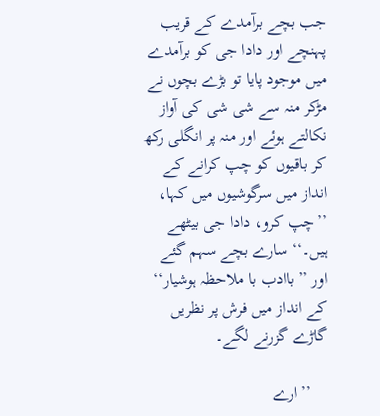جب بچے برآمدے کے قریب پہنچے اور دادا جی کو برآمدے میں موجود پایا تو بڑے بچوں نے مڑکر منہ سے شی شی کی آواز نکالتے ہوئے اور منہ پر انگلی رکھ کر باقیوں کو چپ کرانے کے انداز میں سرگوشیوں میں کہا، ’’چپ کرو، دادا جی بیٹھے ہیں۔‘‘ سارے بچے سہم گئے اور ’’باادب با ملاحظہ ہوشیار‘‘ کے انداز میں فرش پر نظریں گاڑے گزرنے لگے۔

    ’’ارے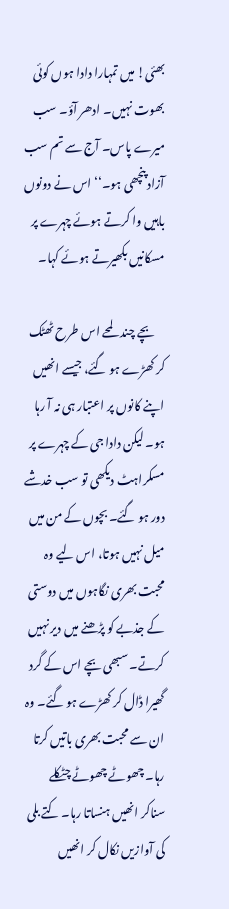بھئی! میں تمہارا دادا ہوں کوئی بھوت نہیں۔ ادھر آؤ۔ سب میرے پاس۔ آج سے تم سب آزاد پنچھی ہو۔‘‘ اس نے دونوں باہیں وا کرتے ہوئے چہرے پر مسکانیں بکھیرتے ہوئے کہا۔

    بچے چند لمحے اس طرح ٹھٹک کر کھڑے ہو گئے، جیسے انھیں اپنے کانوں پر اعتبار ہی نہ آ رہا ہو۔ لیکن دادا جی کے چہرے پر مسکراہٹ دیکھی تو سب خدشے دور ہو گئے۔ بچوں کے من میں میل نہیں ہوتا، اس لیے وہ محبت بھری نگاہوں میں دوستی کے جذبے کو پڑھنے میں دیر نہیں کرتے۔ سبھی بچے اس کے گرد گھیرا ڈال کر کھڑے ہو گئے۔ وہ ان سے محبت بھری باتیں کرتا رہا۔ چھوٹے چھوٹے چٹکلے سناکر انھیں ہنساتا رہا۔ کتے بلی کی آوازیں نکال کر انھیں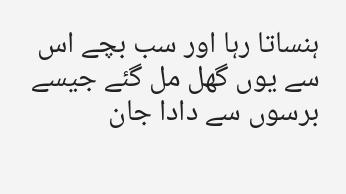ہنساتا رہا اور سب بچے اس سے یوں گھل مل گئے جیسے برسوں سے دادا جان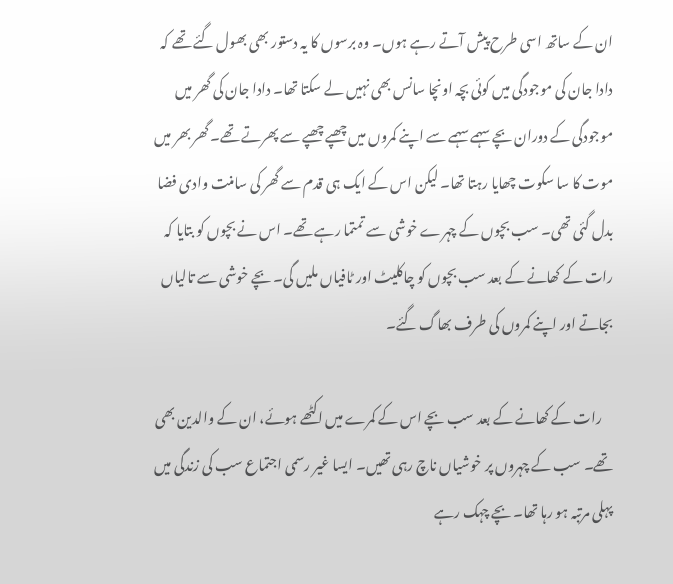ان کے ساتھ اسی طرح پیش آتے رہے ہوں۔ وہ برسوں کا یہ دستور بھی بھول گئے تھے کہ دادا جان کی موجودگی میں کوئی بچہ اونچا سانس بھی نہیں لے سکتا تھا۔ دادا جان کی گھر میں موجودگی کے دوران بچے سہمے سہمے سے اپنے کمروں میں چھپے چھپے سے پھرتے تھے۔ گھر بھر میں موت کا سا سکوت چھایا رہتا تھا۔ لیکن اس کے ایک ہی قدم سے گھر کی سامنت وادی فضا بدل گئی تھی۔ سب بچوں کے چہرے خوشی سے تمتما رہے تھے۔ اس نے بچوں کو بتایا کہ رات کے کھانے کے بعد سب بچوں کو چاکلیٹ اور ٹافیاں ملیں گی۔ بچے خوشی سے تالیاں بجاتے اور اپنے کمروں کی طرف بھاگ گئے۔

    رات کے کھانے کے بعد سب بچے اس کے کمرے میں اکٹھے ہوئے، ان کے والدین بھی تھے۔ سب کے چہروں پر خوشیاں ناچ رہی تھیں۔ ایسا غیر رسمی اجتماع سب کی زندگی میں پہلی مرتبہ ہو رہا تھا۔ بچے چہک رہے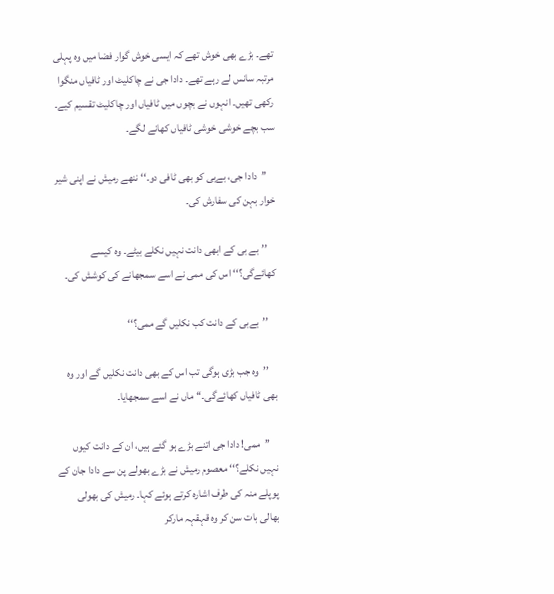تھے۔ بڑے بھی خوش تھے کہ ایسی خوش گوار فضا میں وہ پہلی مرتبہ سانس لے رہے تھے۔ دادا جی نے چاکلیٹ اور ٹافیاں منگوا رکھی تھیں۔ انہوں نے بچوں میں ٹافیاں اور چاکلیٹ تقسیم کیے۔ سب بچے خوشی خوشی ٹافیاں کھانے لگے۔

    ’’دادا جی، بےبی کو بھی ٹافی دو۔‘‘ ننھے رمیش نے اپنی شیر خوار بہن کی سفارش کی۔

    ’’بے بی کے ابھی دانت نہیں نکلے بیٹے۔ وہ کیسے کھائےگی؟‘‘ اس کی ممی نے اسے سمجھانے کی کوشش کی۔

    ’’بےبی کے دانت کب نکلیں گے ممی؟‘‘

    ’’وہ جب بڑی ہوگی تب اس کے بھی دانت نکلیں گے اور وہ بھی ٹافیاں کھائےگی۔‘‘ ماں نے اسے سمجھایا۔

    ’’ممی! دادا جی اتنے بڑے ہو گئے ہیں، ان کے دانت کیوں نہیں نکلے؟‘‘ معصوم رمیش نے بڑے بھولے پن سے دادا جان کے پوپلے منہ کی طرف اشارہ کرتے ہوئے کہا۔ رمیش کی بھولی بھالی بات سن کر وہ قہقہہ مارکر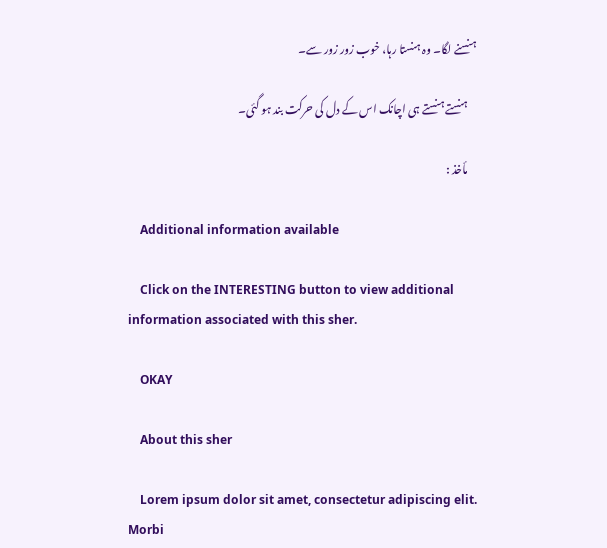ہنسنے لگا۔ وہ ہنستا رہا، خوب زور زور سے۔

    ہنستے ہنستے ہی اچانک اس کے دل کی حرکت بند ہو گئی۔

    مأخذ :

    Additional information available

    Click on the INTERESTING button to view additional information associated with this sher.

    OKAY

    About this sher

    Lorem ipsum dolor sit amet, consectetur adipiscing elit. Morbi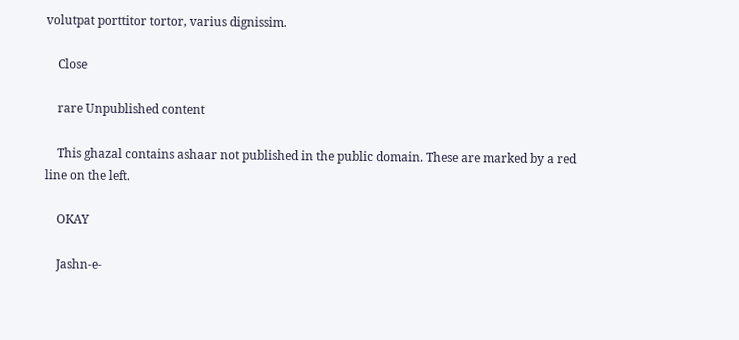volutpat porttitor tortor, varius dignissim.

    Close

    rare Unpublished content

    This ghazal contains ashaar not published in the public domain. These are marked by a red line on the left.

    OKAY

    Jashn-e-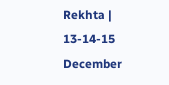Rekhta | 13-14-15 December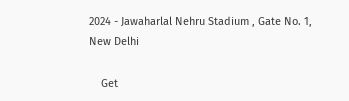2024 - Jawaharlal Nehru Stadium , Gate No. 1, New Delhi

    Get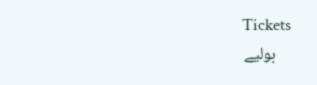Tickets
    بولیے